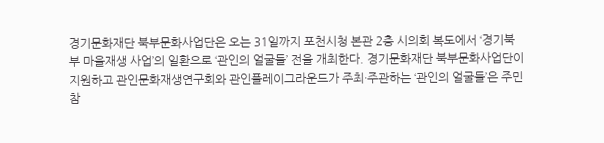경기문화재단 북부문화사업단은 오는 31일까지 포천시청 본관 2층 시의회 복도에서 ‘경기북부 마을재생 사업’의 일환으로 ‘관인의 얼굴들’ 전을 개최한다. 경기문화재단 북부문화사업단이 지원하고 관인문화재생연구회와 관인플레이그라운드가 주최·주관하는 ‘관인의 얼굴들’은 주민참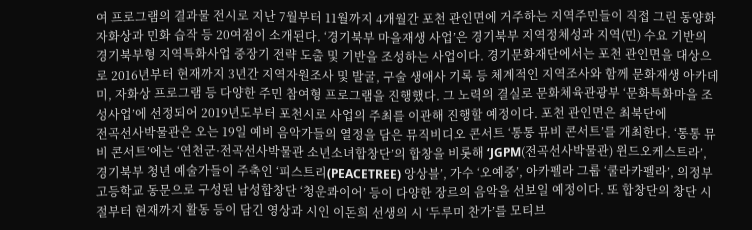여 프로그램의 결과물 전시로 지난 7월부터 11월까지 4개월간 포천 관인면에 거주하는 지역주민들이 직접 그린 동양화 자화상과 민화 습작 등 20여점이 소개된다. ‘경기북부 마을재생 사업’은 경기북부 지역정체성과 지역(민) 수요 기반의 경기북부형 지역특화사업 중장기 전략 도출 및 기반을 조성하는 사업이다. 경기문화재단에서는 포천 관인면을 대상으로 2016년부터 현재까지 3년간 지역자원조사 및 발굴, 구술 생애사 기록 등 체계적인 지역조사와 함께 문화재생 아카데미, 자화상 프로그램 등 다양한 주민 참여형 프로그램을 진행했다. 그 노력의 결실로 문화체육관광부 ‘문화특화마을 조성사업’에 선정되어 2019년도부터 포천시로 사업의 주최를 이관해 진행할 예정이다. 포천 관인면은 최북단에
전곡선사박물관은 오는 19일 예비 음악가들의 열정을 담은 뮤직비디오 콘서트 ‘통통 뮤비 콘서트’를 개최한다. ‘통통 뮤비 콘서트’에는 ‘연천군·전곡선사박물관 소년소녀합창단’의 합창을 비롯해 ‘JGPM(전곡선사박물관) 윈드오케스트라’, 경기북부 청년 예술가들이 주축인 ‘피스트리(PEACETREE) 앙상블’, 가수 ‘오예중’, 아카펠라 그룹 ‘쿨라카펠라’, 의정부고등학교 동문으로 구성된 남성합창단 ‘청운콰이어’ 등이 다양한 장르의 음악을 선보일 예정이다. 또 합창단의 창단 시절부터 현재까지 활동 등이 담긴 영상과 시인 이돈희 선생의 시 ‘두루미 찬가’를 모티브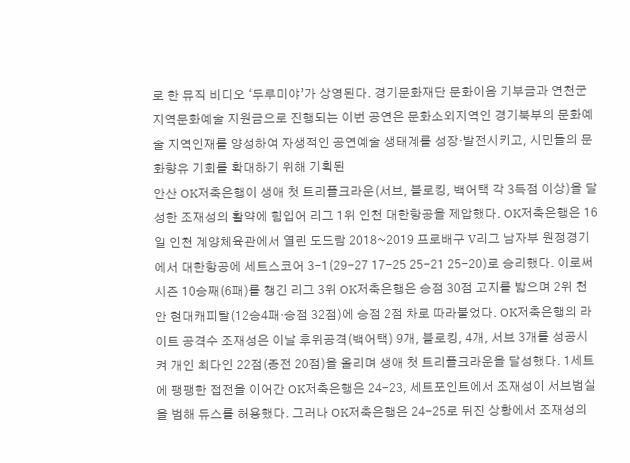로 한 뮤직 비디오 ‘두루미야’가 상영된다. 경기문화재단 문화이음 기부금과 연천군 지역문화예술 지원금으로 진행되는 이번 공연은 문화소외지역인 경기북부의 문화예술 지역인재를 양성하여 자생적인 공연예술 생태계를 성장·발전시키고, 시민들의 문화향유 기회를 확대하기 위해 기획된
안산 OK저축은행이 생애 첫 트리플크라운(서브, 블로킹, 백어택 각 3득점 이상)을 달성한 조재성의 활약에 힘입어 리그 1위 인천 대한항공을 제압했다. OK저축은행은 16일 인천 계양체육관에서 열린 도드람 2018~2019 프로배구 V리그 남자부 원정경기에서 대한항공에 세트스코어 3-1(29-27 17-25 25-21 25-20)로 승리했다. 이로써 시즌 10승째(6패)를 챙긴 리그 3위 OK저축은행은 승점 30점 고지를 밟으며 2위 천안 현대캐피탈(12승4패·승점 32점)에 승점 2점 차로 따라붙었다. OK저축은행의 라이트 공격수 조재성은 이날 후위공격(백어택) 9개, 블로킹, 4개, 서브 3개를 성공시켜 개인 최다인 22점(종전 20점)을 올리며 생애 첫 트리플크라운을 달성했다. 1세트에 팽팽한 접전을 이어간 OK저축은행은 24-23, 세트포인트에서 조재성이 서브범실을 범해 듀스를 허용했다. 그러나 OK저축은행은 24-25로 뒤진 상황에서 조재성의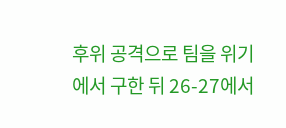후위 공격으로 팀을 위기에서 구한 뒤 26-27에서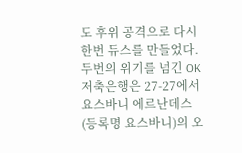도 후위 공격으로 다시한번 듀스를 만들었다. 두번의 위기를 넘긴 OK저축은행은 27-27에서 요스바니 에르난데스(등록명 요스바니)의 오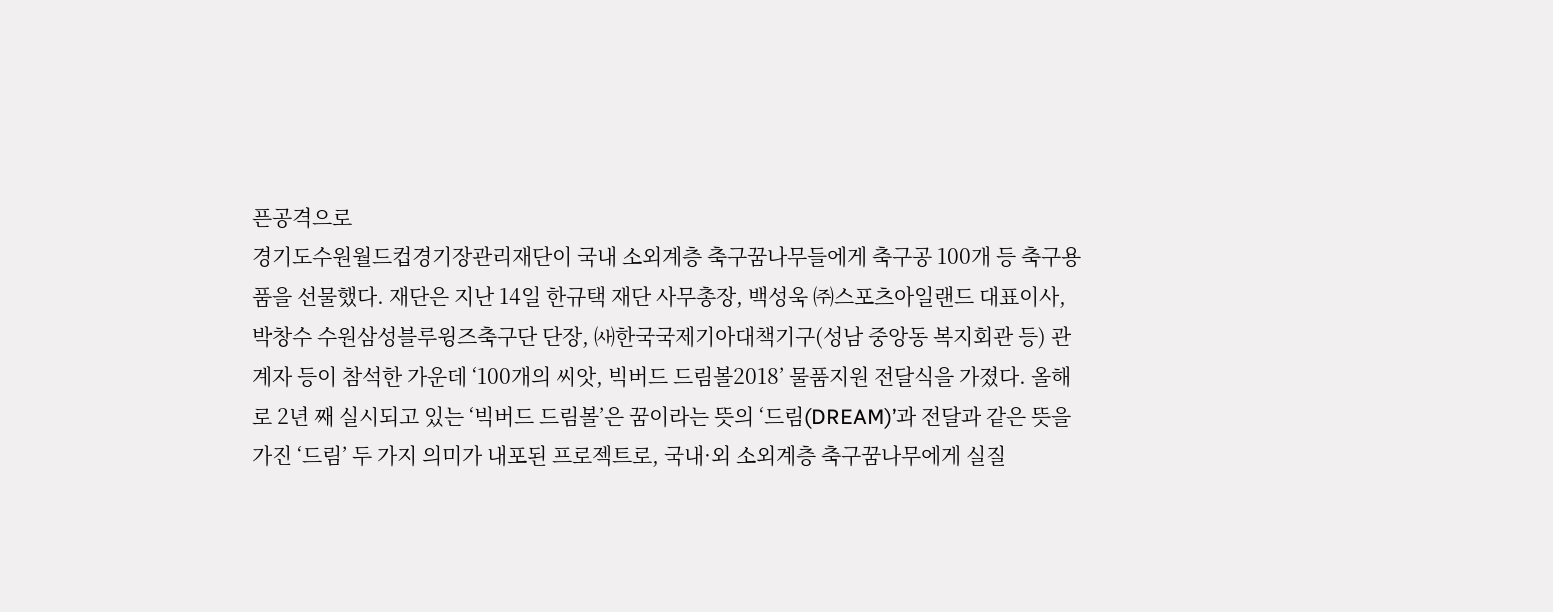픈공격으로
경기도수원월드컵경기장관리재단이 국내 소외계층 축구꿈나무들에게 축구공 100개 등 축구용품을 선물했다. 재단은 지난 14일 한규택 재단 사무총장, 백성욱 ㈜스포츠아일랜드 대표이사, 박창수 수원삼성블루윙즈축구단 단장, ㈔한국국제기아대책기구(성남 중앙동 복지회관 등) 관계자 등이 참석한 가운데 ‘100개의 씨앗, 빅버드 드림볼2018’ 물품지원 전달식을 가졌다. 올해로 2년 째 실시되고 있는 ‘빅버드 드림볼’은 꿈이라는 뜻의 ‘드림(DREAM)’과 전달과 같은 뜻을 가진 ‘드림’ 두 가지 의미가 내포된 프로젝트로, 국내·외 소외계층 축구꿈나무에게 실질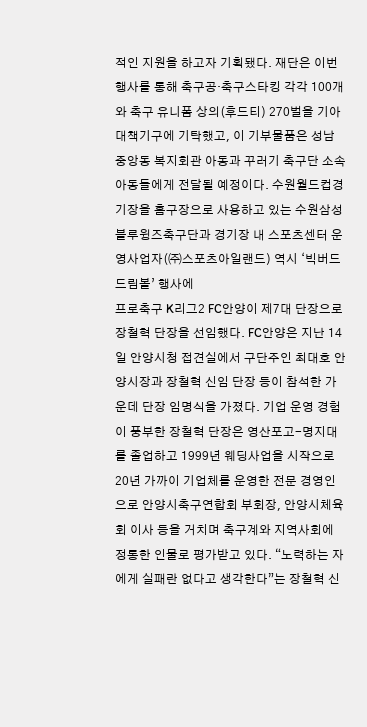적인 지원을 하고자 기획됐다. 재단은 이번 행사를 통해 축구공·축구스타킹 각각 100개와 축구 유니폼 상의(후드티) 270벌을 기아대책기구에 기탁했고, 이 기부물품은 성남 중앙동 복지회관 아동과 꾸러기 축구단 소속 아동들에게 전달될 예정이다. 수원월드컵경기장을 홈구장으로 사용하고 있는 수원삼성블루윙즈축구단과 경기장 내 스포츠센터 운영사업자(㈜스포츠아일랜드) 역시 ‘빅버드 드림볼’ 행사에
프로축구 K리그2 FC안양이 제7대 단장으로 장철혁 단장을 선임했다. FC안양은 지난 14일 안양시청 접견실에서 구단주인 최대호 안양시장과 장철혁 신임 단장 등이 참석한 가운데 단장 임명식을 가졌다. 기업 운영 경험이 풍부한 장철혁 단장은 영산포고-명지대를 졸업하고 1999년 웨딩사업을 시작으로 20년 가까이 기업체를 운영한 전문 경영인으로 안양시축구연합회 부회장, 안양시체육회 이사 등을 거치며 축구계와 지역사회에 정통한 인물로 평가받고 있다. “노력하는 자에게 실패란 없다고 생각한다”는 장철혁 신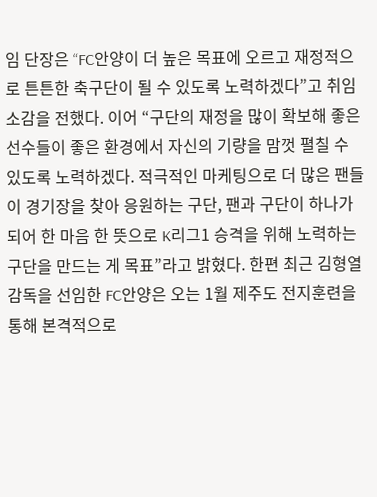임 단장은 “FC안양이 더 높은 목표에 오르고 재정적으로 튼튼한 축구단이 될 수 있도록 노력하겠다”고 취임 소감을 전했다. 이어 “구단의 재정을 많이 확보해 좋은 선수들이 좋은 환경에서 자신의 기량을 맘껏 펼칠 수 있도록 노력하겠다. 적극적인 마케팅으로 더 많은 팬들이 경기장을 찾아 응원하는 구단, 팬과 구단이 하나가 되어 한 마음 한 뜻으로 K리그1 승격을 위해 노력하는 구단을 만드는 게 목표”라고 밝혔다. 한편 최근 김형열 감독을 선임한 FC안양은 오는 1월 제주도 전지훈련을 통해 본격적으로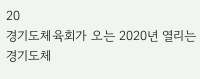20
경기도체육회가 오는 2020년 열리는 경기도체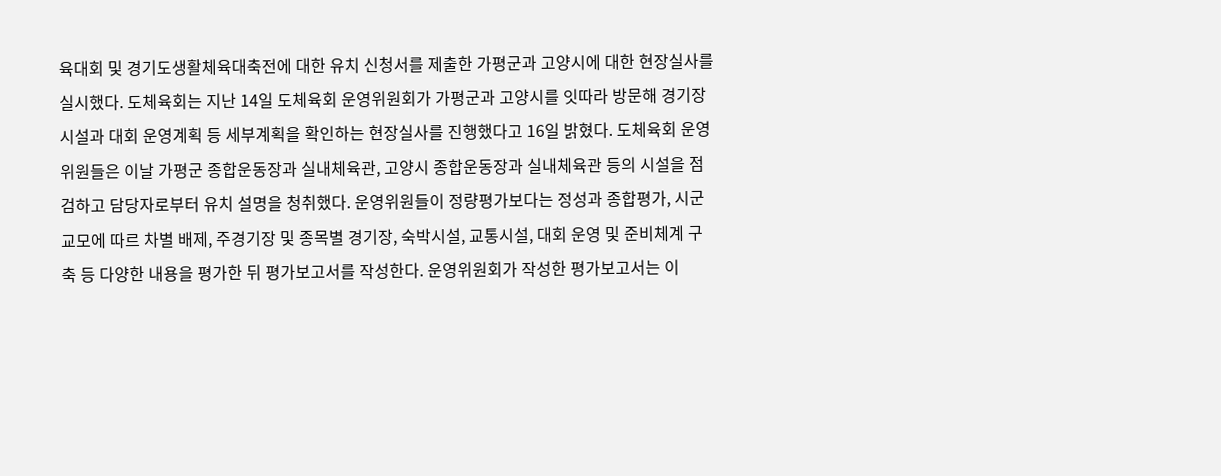육대회 및 경기도생활체육대축전에 대한 유치 신청서를 제출한 가평군과 고양시에 대한 현장실사를 실시했다. 도체육회는 지난 14일 도체육회 운영위원회가 가평군과 고양시를 잇따라 방문해 경기장 시설과 대회 운영계획 등 세부계획을 확인하는 현장실사를 진행했다고 16일 밝혔다. 도체육회 운영위원들은 이날 가평군 종합운동장과 실내체육관, 고양시 종합운동장과 실내체육관 등의 시설을 점검하고 담당자로부터 유치 설명을 청취했다. 운영위원들이 정량평가보다는 정성과 종합평가, 시군교모에 따르 차별 배제, 주경기장 및 종목별 경기장, 숙박시설, 교통시설, 대회 운영 및 준비체계 구축 등 다양한 내용을 평가한 뒤 평가보고서를 작성한다. 운영위원회가 작성한 평가보고서는 이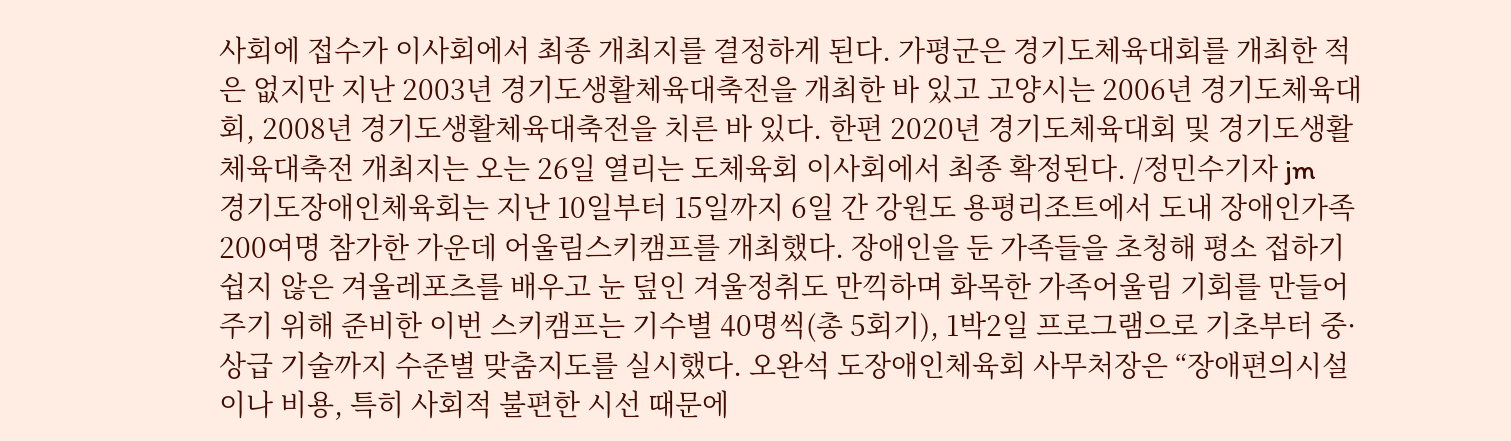사회에 접수가 이사회에서 최종 개최지를 결정하게 된다. 가평군은 경기도체육대회를 개최한 적은 없지만 지난 2003년 경기도생활체육대축전을 개최한 바 있고 고양시는 2006년 경기도체육대회, 2008년 경기도생활체육대축전을 치른 바 있다. 한편 2020년 경기도체육대회 및 경기도생활체육대축전 개최지는 오는 26일 열리는 도체육회 이사회에서 최종 확정된다. /정민수기자 jm
경기도장애인체육회는 지난 10일부터 15일까지 6일 간 강원도 용평리조트에서 도내 장애인가족 200여명 참가한 가운데 어울림스키캠프를 개최했다. 장애인을 둔 가족들을 초청해 평소 접하기 쉽지 않은 겨울레포츠를 배우고 눈 덮인 겨울정취도 만끽하며 화목한 가족어울림 기회를 만들어주기 위해 준비한 이번 스키캠프는 기수별 40명씩(총 5회기), 1박2일 프로그램으로 기초부터 중·상급 기술까지 수준별 맞춤지도를 실시했다. 오완석 도장애인체육회 사무처장은 “장애편의시설이나 비용, 특히 사회적 불편한 시선 때문에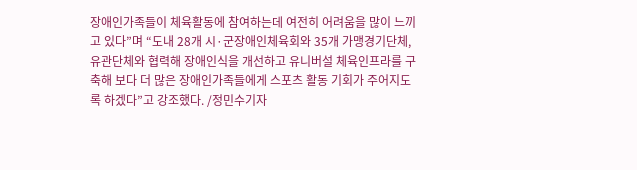장애인가족들이 체육활동에 참여하는데 여전히 어려움을 많이 느끼고 있다”며 “도내 28개 시·군장애인체육회와 35개 가맹경기단체, 유관단체와 협력해 장애인식을 개선하고 유니버설 체육인프라를 구축해 보다 더 많은 장애인가족들에게 스포츠 활동 기회가 주어지도록 하겠다”고 강조했다. /정민수기자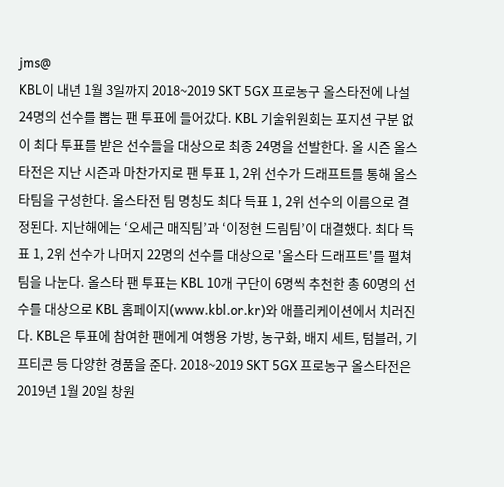jms@
KBL이 내년 1월 3일까지 2018~2019 SKT 5GX 프로농구 올스타전에 나설 24명의 선수를 뽑는 팬 투표에 들어갔다. KBL 기술위원회는 포지션 구분 없이 최다 투표를 받은 선수들을 대상으로 최종 24명을 선발한다. 올 시즌 올스타전은 지난 시즌과 마찬가지로 팬 투표 1, 2위 선수가 드래프트를 통해 올스타팀을 구성한다. 올스타전 팀 명칭도 최다 득표 1, 2위 선수의 이름으로 결정된다. 지난해에는 ‘오세근 매직팀’과 ‘이정현 드림팀’이 대결했다. 최다 득표 1, 2위 선수가 나머지 22명의 선수를 대상으로 '올스타 드래프트'를 펼쳐 팀을 나눈다. 올스타 팬 투표는 KBL 10개 구단이 6명씩 추천한 총 60명의 선수를 대상으로 KBL 홈페이지(www.kbl.or.kr)와 애플리케이션에서 치러진다. KBL은 투표에 참여한 팬에게 여행용 가방, 농구화, 배지 세트, 텀블러, 기프티콘 등 다양한 경품을 준다. 2018~2019 SKT 5GX 프로농구 올스타전은 2019년 1월 20일 창원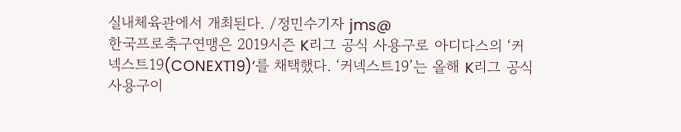실내체육관에서 개최된다. /정민수기자 jms@
한국프로축구연맹은 2019시즌 K리그 공식 사용구로 아디다스의 ‘커넥스트19(CONEXT19)’를 채택했다. ‘커넥스트19’는 올해 K리그 공식 사용구이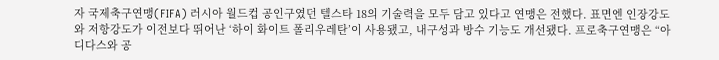자 국제축구연맹(FIFA) 러시아 월드컵 공인구였던 텔스타 18의 기술력을 모두 담고 있다고 연맹은 전했다. 표면엔 인장강도와 저항강도가 이전보다 뛰어난 ‘하이 화이트 폴리우레탄’이 사용됐고, 내구성과 방수 기능도 개선됐다. 프로축구연맹은 “아디다스와 공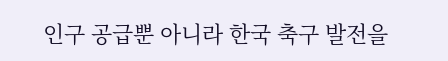인구 공급뿐 아니라 한국 축구 발전을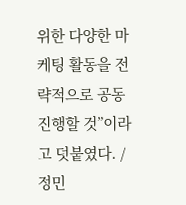위한 다양한 마케팅 활동을 전략적으로 공동 진행할 것”이라고 덧붙였다. /정민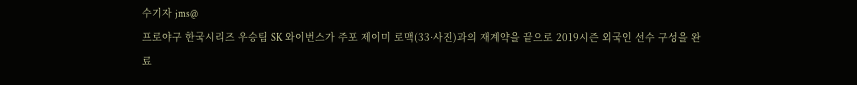수기자 jms@
프로야구 한국시리즈 우승팀 SK 와이번스가 주포 제이미 로맥(33·사진)과의 재계약을 끝으로 2019시즌 외국인 선수 구성을 완료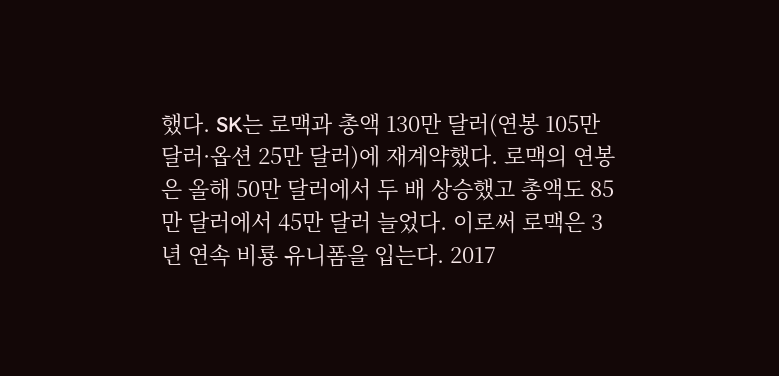했다. SK는 로맥과 총액 130만 달러(연봉 105만 달러·옵션 25만 달러)에 재계약했다. 로맥의 연봉은 올해 50만 달러에서 두 배 상승했고 총액도 85만 달러에서 45만 달러 늘었다. 이로써 로맥은 3년 연속 비룡 유니폼을 입는다. 2017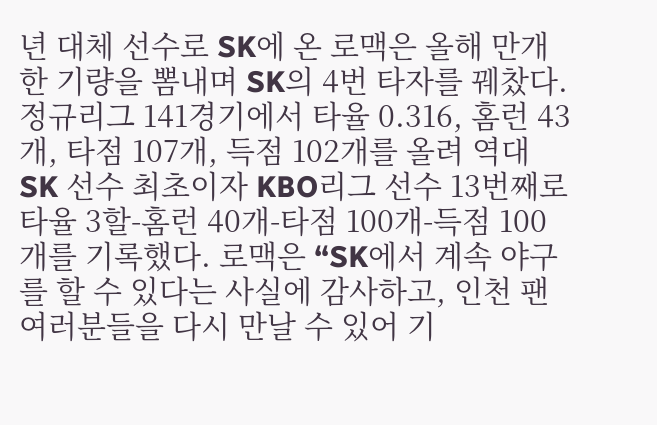년 대체 선수로 SK에 온 로맥은 올해 만개한 기량을 뽐내며 SK의 4번 타자를 꿰찼다. 정규리그 141경기에서 타율 0.316, 홈런 43개, 타점 107개, 득점 102개를 올려 역대 SK 선수 최초이자 KBO리그 선수 13번째로 타율 3할-홈런 40개-타점 100개-득점 100개를 기록했다. 로맥은 “SK에서 계속 야구를 할 수 있다는 사실에 감사하고, 인천 팬 여러분들을 다시 만날 수 있어 기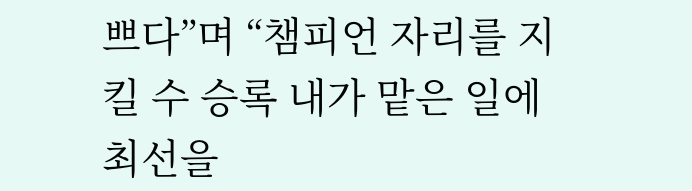쁘다”며 “챔피언 자리를 지킬 수 승록 내가 맡은 일에 최선을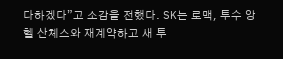다하겠다”고 소감을 전했다. SK는 로맥, 투수 앙헬 산체스와 재계약하고 새 투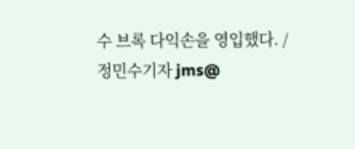수 브록 다익손을 영입했다. /정민수기자 jms@